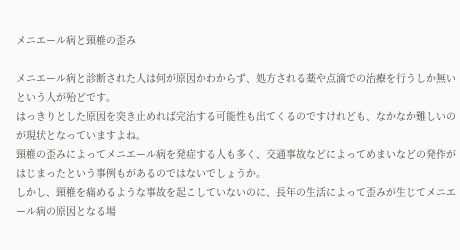メニエール病と頸椎の歪み

メニエール病と診断された人は何が原因かわからず、処方される薬や点滴での治療を行うしか無いという人が殆どです。
はっきりとした原因を突き止めれば完治する可能性も出てくるのですけれども、なかなか難しいのが現状となっていますよね。
頸椎の歪みによってメニエール病を発症する人も多く、交通事故などによってめまいなどの発作がはじまったという事例もがあるのではないでしょうか。
しかし、頸椎を痛めるような事故を起こしていないのに、長年の生活によって歪みが生じてメニエール病の原因となる場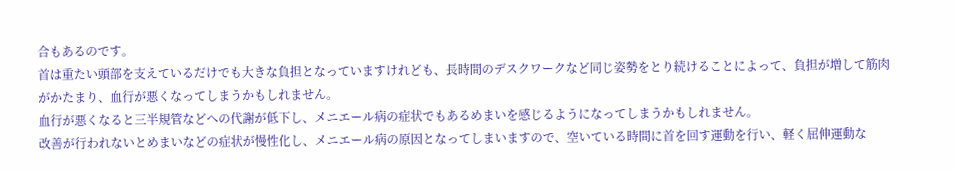合もあるのです。
首は重たい頭部を支えているだけでも大きな負担となっていますけれども、長時間のデスクワークなど同じ姿勢をとり続けることによって、負担が増して筋肉がかたまり、血行が悪くなってしまうかもしれません。
血行が悪くなると三半規管などへの代謝が低下し、メニエール病の症状でもあるめまいを感じるようになってしまうかもしれません。
改善が行われないとめまいなどの症状が慢性化し、メニエール病の原因となってしまいますので、空いている時間に首を回す運動を行い、軽く屈伸運動な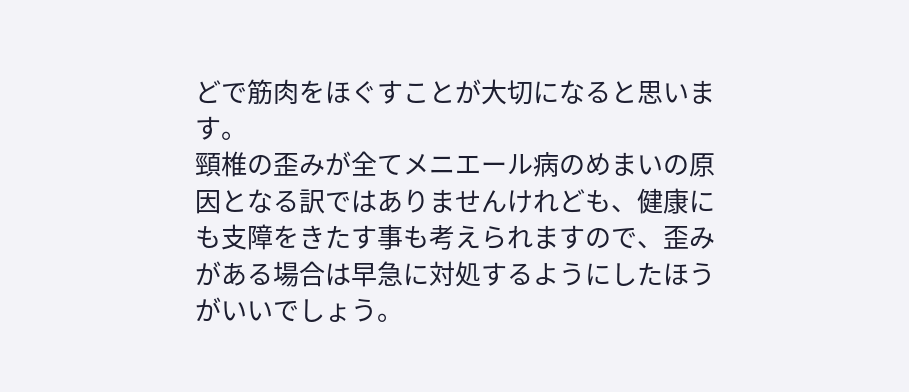どで筋肉をほぐすことが大切になると思います。
頸椎の歪みが全てメニエール病のめまいの原因となる訳ではありませんけれども、健康にも支障をきたす事も考えられますので、歪みがある場合は早急に対処するようにしたほうがいいでしょう。